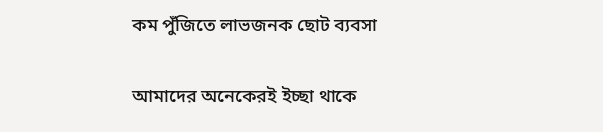কম পুঁজিতে লাভজনক ছোট ব্যবসা

আমাদের অনেকেরই ইচ্ছা থাকে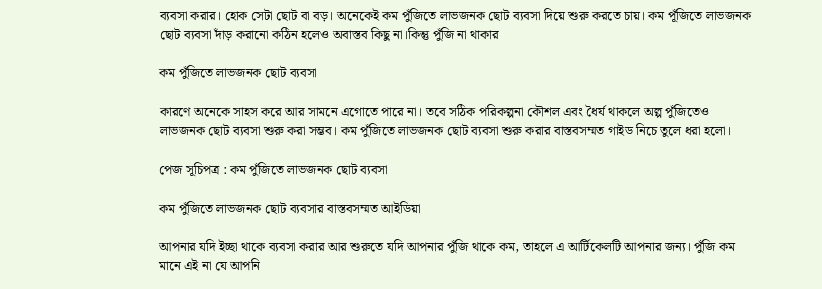ব্যবসা করার। হোক সেটা ছোট বা বড়। অনেকেই কম পুঁজিতে লাভজনক ছোট ব্যবসা দিয়ে শুরু করতে চায়। কম পূঁজিতে লাভজনক ছোট ব্যবসা দাঁড় করানো কঠিন হলেও অবাস্তব কিছু না।কিন্তু পুঁজি না থাকার

কম পুঁজিতে লাভজনক ছোট ব্যবসা

কারণে অনেকে সাহস করে আর সামনে এগোতে পারে না। তবে সঠিক পরিকল্পনা কৌশল এবং ধৈর্য থাকলে অল্প পুঁজিতেও লাভজনক ছোট ব্যবসা শুরু করা সম্ভব। কম পুঁজিতে লাভজনক ছোট ব্যবসা শুরু করার বাস্তবসম্মত গাইড নিচে তুলে ধরা হলো।

পেজ সূচিপত্র : কম পুঁজিতে লাভজনক ছোট ব্যবসা

কম পুঁজিতে লাভজনক ছোট ব্যবসার বাস্তবসম্মত আইডিয়া

আপনার যদি ইচ্ছা থাকে ব্যবসা করার আর শুরুতে যদি আপনার পুঁজি থাকে কম, তাহলে এ আর্টিকেলটি আপনার জন্য। পুঁজি কম মানে এই না যে আপনি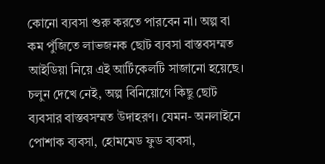কোনো ব্যবসা শুরু করতে পারবেন না। অল্প বা কম পুঁজিতে লাভজনক ছোট ব্যবসা বাস্তবসম্মত আইডিয়া নিয়ে এই আর্টিকেলটি সাজানো হয়েছে। চলুন দেখে নেই, অল্প বিনিয়োগে কিছু ছোট ব্যবসার বাস্তবসম্মত উদাহরণ। যেমন- অনলাইনে পোশাক ব্যবসা, হোমমেড ফুড ব্যবসা,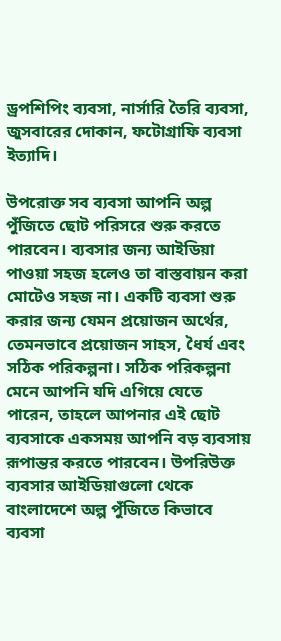ড্রপশিপিং ব্যবসা, নার্সারি তৈরি ব্যবসা, জুসবারের দোকান, ফটোগ্রাফি ব্যবসা ইত্যাদি।

উপরোক্ত সব ব্যবসা আপনি অল্প পুঁজিতে ছোট পরিসরে শুরু করতে পারবেন। ব্যবসার জন্য আইডিয়া পাওয়া সহজ হলেও তা বাস্তবায়ন করা মোটেও সহজ না। একটি ব্যবসা শুরু করার জন্য যেমন প্রয়োজন অর্থের, তেমনভাবে প্রয়োজন সাহস, ধৈর্য এবং সঠিক পরিকল্পনা। সঠিক পরিকল্পনা মেনে আপনি যদি এগিয়ে যেতে পারেন, তাহলে আপনার এই ছোট ব্যবসাকে একসময় আপনি বড় ব্যবসায় রূপান্তর করতে পারবেন। উপরিউক্ত ব্যবসার আইডিয়াগুলো থেকে বাংলাদেশে অল্প পুঁজিতে কিভাবে ব্যবসা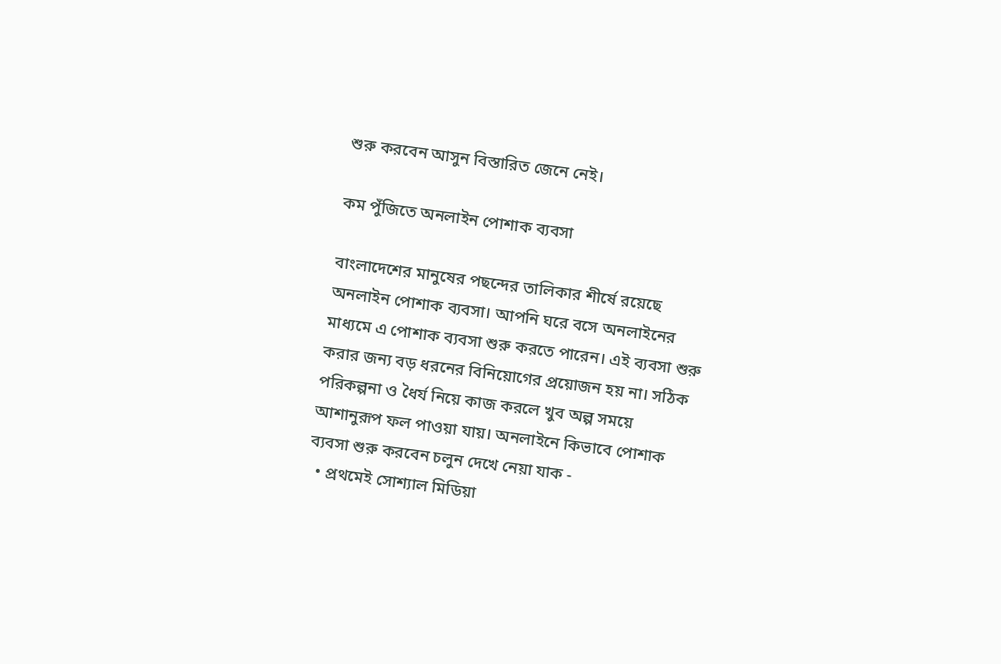শুরু করবেন আসুন বিস্তারিত জেনে নেই।

কম পুঁজিতে অনলাইন পোশাক ব্যবসা

বাংলাদেশের মানুষের পছন্দের তালিকার শীর্ষে রয়েছে অনলাইন পোশাক ব্যবসা। আপনি ঘরে বসে অনলাইনের মাধ্যমে এ পোশাক ব্যবসা শুরু করতে পারেন। এই ব্যবসা শুরু করার জন্য বড় ধরনের বিনিয়োগের প্রয়োজন হয় না। সঠিক পরিকল্পনা ও ধৈর্য নিয়ে কাজ করলে খুব অল্প সময়ে আশানুরূপ ফল পাওয়া যায়। অনলাইনে কিভাবে পোশাক ব্যবসা শুরু করবেন চলুন দেখে নেয়া যাক -
  • প্রথমেই সোশ্যাল মিডিয়া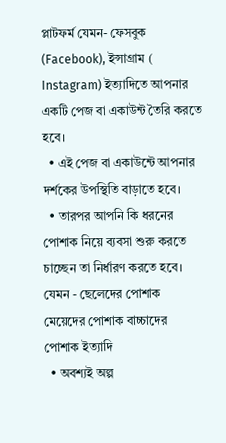প্লাটফর্ম যেমন- ফেসবুক (Facebook), ইন্সাগ্রাম ( Instagram) ইত্যাদিতে আপনার একটি পেজ বা একাউন্ট তৈরি করতে হবে।
  • এই পেজ বা একাউন্টে আপনার দর্শকের উপস্থিতি বাড়াতে হবে।
  • তারপর আপনি কি ধরনের পোশাক নিয়ে ব্যবসা শুরু করতে চাচ্ছেন তা নির্ধারণ করতে হবে। যেমন - ছেলেদের পোশাক মেয়েদের পোশাক বাচ্চাদের পোশাক ইত্যাদি
  • অবশ্যই অল্প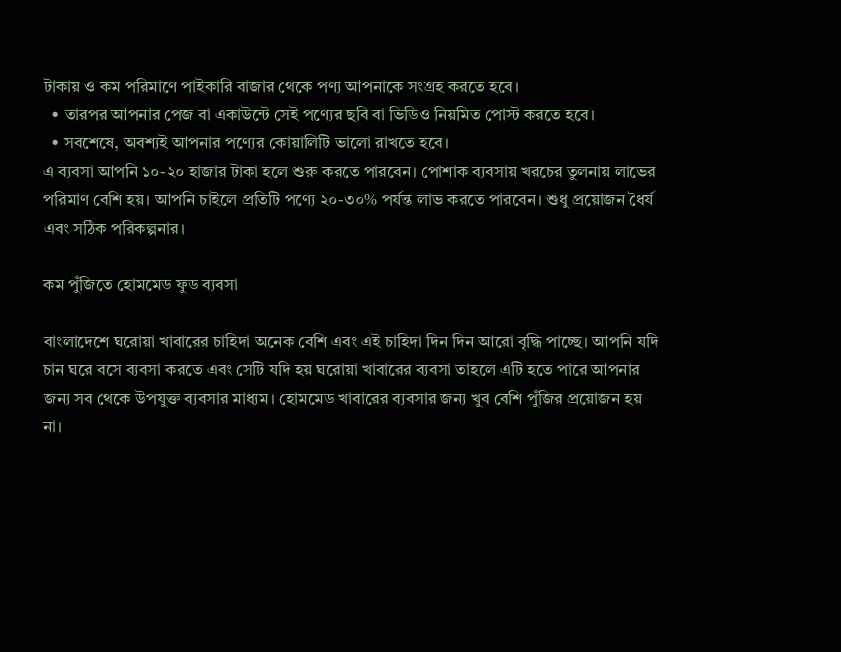টাকায় ও কম পরিমাণে পাইকারি বাজার থেকে পণ্য আপনাকে সংগ্রহ করতে হবে।
  • তারপর আপনার পেজ বা একাউন্টে সেই পণ্যের ছবি বা ভিডিও নিয়মিত পোস্ট করতে হবে।
  • সবশেষে, অবশ্যই আপনার পণ্যের কোয়ালিটি ভালো রাখতে হবে।
এ ব্যবসা আপনি ১০-২০ হাজার টাকা হলে শুরু করতে পারবেন। পোশাক ব্যবসায় খরচের তুলনায় লাভের পরিমাণ বেশি হয়। আপনি চাইলে প্রতিটি পণ্যে ২০-৩০% পর্যন্ত লাভ করতে পারবেন। শুধু প্রয়োজন ধৈর্য এবং সঠিক পরিকল্পনার।

কম পুঁজিতে হোমমেড ফুড ব্যবসা

বাংলাদেশে ঘরোয়া খাবারের চাহিদা অনেক বেশি এবং এই চাহিদা দিন দিন আরো বৃদ্ধি পাচ্ছে। আপনি যদি চান ঘরে বসে ব্যবসা করতে এবং সেটি যদি হয় ঘরোয়া খাবারের ব্যবসা তাহলে এটি হতে পারে আপনার জন্য সব থেকে উপযুক্ত ব্যবসার মাধ্যম। হোমমেড খাবারের ব্যবসার জন্য খুব বেশি পুঁজির প্রয়োজন হয় না।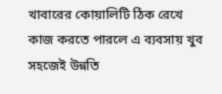খাবারের কোয়ালিটি ঠিক রেখে কাজ করতে পারলে এ ব্যবসায় খুব সহজেই উন্নতি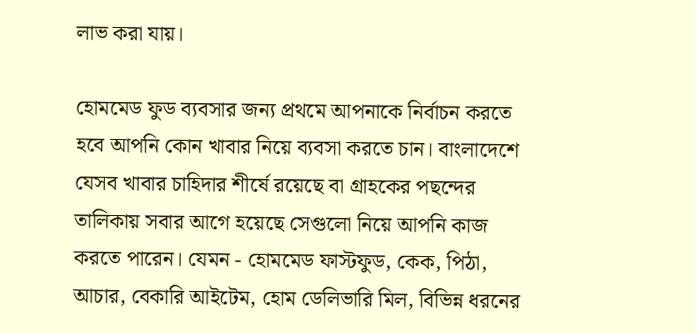লাভ করা যায়।

হোমমেড ফুড ব্যবসার জন্য প্রথমে আপনাকে নির্বাচন করতে হবে আপনি কোন খাবার নিয়ে ব্যবসা করতে চান। বাংলাদেশে যেসব খাবার চাহিদার শীর্ষে রয়েছে বা গ্রাহকের পছন্দের তালিকায় সবার আগে হয়েছে সেগুলো নিয়ে আপনি কাজ করতে পারেন। যেমন - হোমমেড ফাস্টফুড, কেক, পিঠা, আচার, বেকারি আইটেম, হোম ডেলিভারি মিল, বিভিন্ন ধরনের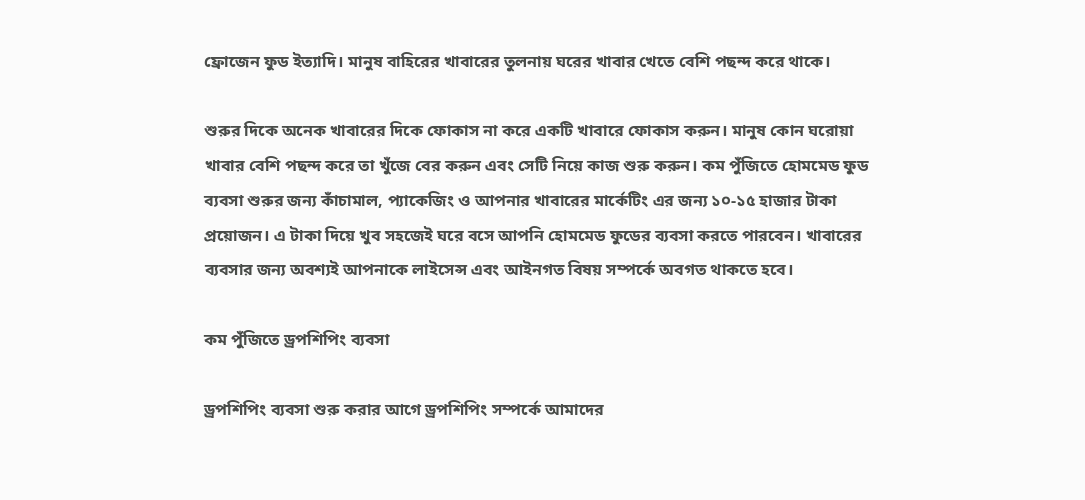ফ্রোজেন ফুড ইত্যাদি। মানুষ বাহিরের খাবারের তুলনায় ঘরের খাবার খেতে বেশি পছন্দ করে থাকে।

শুরুর দিকে অনেক খাবারের দিকে ফোকাস না করে একটি খাবারে ফোকাস করুন। মানুষ কোন ঘরোয়া খাবার বেশি পছন্দ করে তা খুঁজে বের করুন এবং সেটি নিয়ে কাজ শুরু করুন। কম পুঁজিতে হোমমেড ফুড ব্যবসা শুরুর জন্য কাঁচামাল, প্যাকেজিং ও আপনার খাবারের মার্কেটিং এর জন্য ১০-১৫ হাজার টাকা প্রয়োজন। এ টাকা দিয়ে খুব সহজেই ঘরে বসে আপনি হোমমেড ফুডের ব্যবসা করতে পারবেন। খাবারের ব্যবসার জন্য অবশ্যই আপনাকে লাইসেন্স এবং আইনগত বিষয় সম্পর্কে অবগত থাকতে হবে।

কম পুঁজিতে ড্রপশিপিং ব্যবসা

ড্রপশিপিং ব্যবসা শুরু করার আগে ড্রপশিপিং সম্পর্কে আমাদের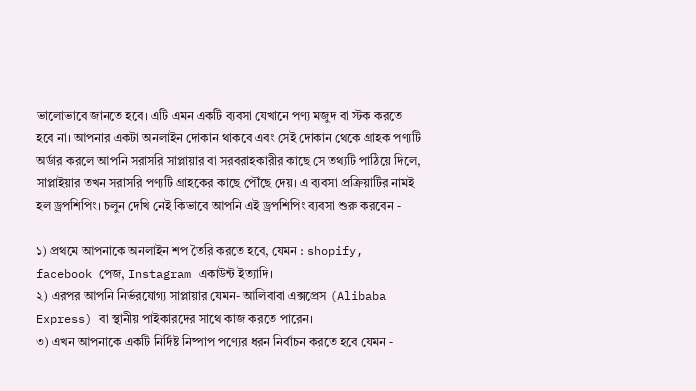ভালোভাবে জানতে হবে। এটি এমন একটি ব্যবসা যেখানে পণ্য মজুদ বা স্টক করতে হবে না। আপনার একটা অনলাইন দোকান থাকবে এবং সেই দোকান থেকে গ্রাহক পণ্যটি অর্ডার করলে আপনি সরাসরি সাপ্লায়ার বা সরবরাহকারীর কাছে সে তথ্যটি পাঠিয়ে দিলে, সাপ্লাইয়ার তখন সরাসরি পণ্যটি গ্রাহকের কাছে পৌঁছে দেয়। এ ব্যবসা প্রক্রিয়াটির নামই হল ড্রপশিপিং। চলুন দেখি নেই কিভাবে আপনি এই ড্রপশিপিং ব্যবসা শুরু করবেন -

১) প্রথমে আপনাকে অনলাইন শপ তৈরি করতে হবে, যেমন : shopify, facebook পেজ, Instagram একাউন্ট ইত্যাদি।
২) এরপর আপনি নির্ভরযোগ্য সাপ্লায়ার যেমন- আলিবাবা এক্সপ্রেস (Alibaba Express) বা স্থানীয় পাইকারদের সাথে কাজ করতে পারেন।
৩) এখন আপনাকে একটি নির্দিষ্ট নিষ্পাপ পণ্যের ধরন নির্বাচন করতে হবে যেমন -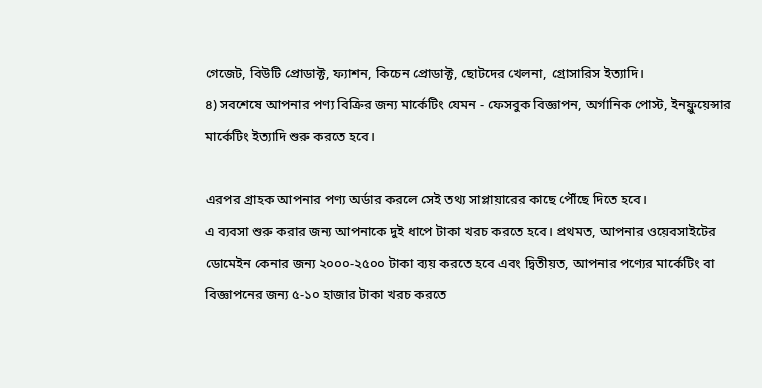গেজেট, বিউটি প্রোডাক্ট, ফ্যাশন, কিচেন প্রোডাক্ট, ছোটদের খেলনা, গ্রোসারিস ইত্যাদি।
৪) সবশেষে আপনার পণ্য বিক্রির জন্য মার্কেটিং যেমন - ফেসবুক বিজ্ঞাপন, অর্গানিক পোস্ট, ইনফ্লুয়েন্সার মার্কেটিং ইত্যাদি শুরু করতে হবে।

এরপর গ্রাহক আপনার পণ্য অর্ডার করলে সেই তথ্য সাপ্লায়ারের কাছে পৌঁছে দিতে হবে।
এ ব্যবসা শুরু করার জন্য আপনাকে দুই ধাপে টাকা খরচ করতে হবে। প্রথমত, আপনার ওয়েবসাইটের ডোমেইন কেনার জন্য ২০০০-২৫০০ টাকা ব্যয় করতে হবে এবং দ্বিতীয়ত, আপনার পণ্যের মার্কেটিং বা বিজ্ঞাপনের জন্য ৫-১০ হাজার টাকা খরচ করতে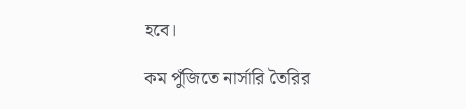হবে।

কম পুঁজিতে নার্সারি তৈরির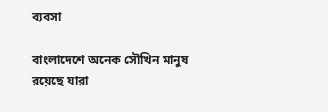ব্যবসা

বাংলাদেশে অনেক সৌখিন মানুষ রয়েছে যারা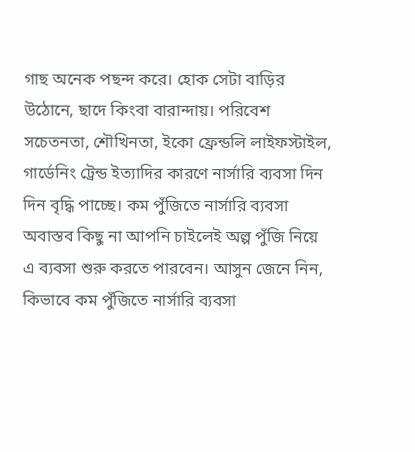গাছ অনেক পছন্দ করে। হোক সেটা বাড়ির উঠোনে, ছাদে কিংবা বারান্দায়। পরিবেশ সচেতনতা, শৌখিনতা, ইকো ফ্রেন্ডলি লাইফস্টাইল, গার্ডেনিং ট্রেন্ড ইত্যাদির কারণে নার্সারি ব্যবসা দিন দিন বৃদ্ধি পাচ্ছে। কম পুঁজিতে নার্সারি ব্যবসা অবাস্তব কিছু না আপনি চাইলেই অল্প পুঁজি নিয়ে এ ব্যবসা শুরু করতে পারবেন। আসুন জেনে নিন, কিভাবে কম পুঁজিতে নার্সারি ব্যবসা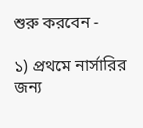শুরু করবেন -

১) প্রথমে নার্সারির জন্য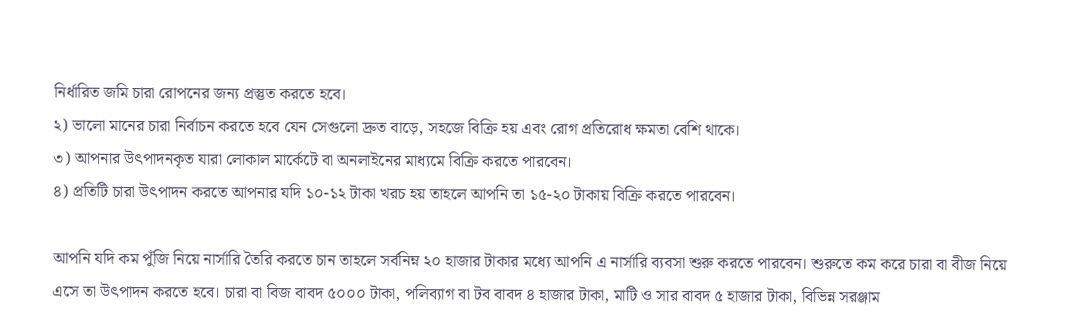নির্ধারিত জমি চারা রোপনের জন্য প্রস্তুত করতে হবে।
২) ভালো মানের চারা নির্বাচন করতে হবে যেন সেগুলো দ্রুত বাড়ে, সহজে বিক্রি হয় এবং রোগ প্রতিরোধ ক্ষমতা বেশি থাকে।
৩) আপনার উৎপাদনকৃত যারা লোকাল মার্কেটে বা অনলাইনের মাধ্যমে বিক্রি করতে পারবেন।
৪) প্রতিটি চারা উৎপাদন করতে আপনার যদি ১০-১২ টাকা খরচ হয় তাহলে আপনি তা ১৫-২০ টাকায় বিক্রি করতে পারবেন।

আপনি যদি কম পুঁজি নিয়ে নার্সারি তৈরি করতে চান তাহলে সর্বনিম্ন ২০ হাজার টাকার মধ্যে আপনি এ নার্সারি ব্যবসা শুরু করতে পারবেন। শুরুতে কম করে চারা বা বীজ নিয়ে এসে তা উৎপাদন করতে হবে। চারা বা বিজ বাবদ ৫০০০ টাকা, পলিব্যাগ বা টব বাবদ ৪ হাজার টাকা, মাটি ও সার বাবদ ৫ হাজার টাকা, বিভিন্ন সরঞ্জাম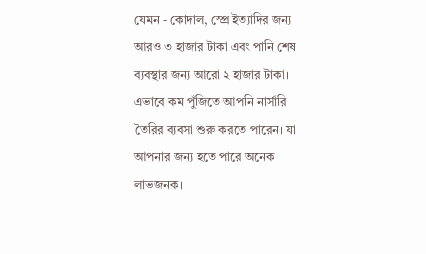যেমন - কোদাল, স্প্রে ইত্যাদির জন্য আরও ৩ হাজার টাকা এবং পানি শেষ ব্যবস্থার জন্য আরো ২ হাজার টাকা। এভাবে কম পুঁজিতে আপনি নার্সারি তৈরির ব্যবসা শুরু করতে পারেন। যা আপনার জন্য হতে পারে অনেক লাভজনক।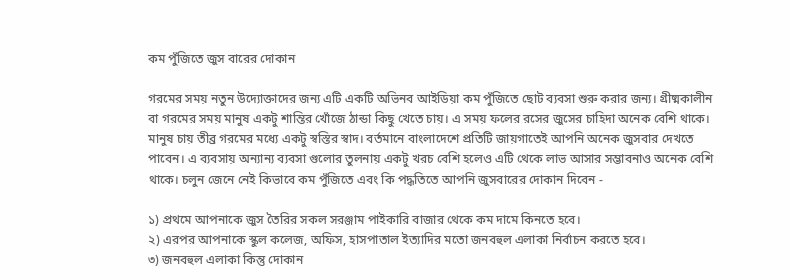কম পুঁজিতে জুস বারের দোকান

গরমের সময় নতুন উদ্যোক্তাদের জন্য এটি একটি অভিনব আইডিয়া কম পুঁজিতে ছোট ব্যবসা শুরু করার জন্য। গ্রীষ্মকালীন বা গরমের সময় মানুষ একটু শান্তির খোঁজে ঠান্ডা কিছু খেতে চায়। এ সময় ফলের রসের জুসের চাহিদা অনেক বেশি থাকে। মানুষ চায় তীব্র গরমের মধ্যে একটু স্বস্তির স্বাদ। বর্তমানে বাংলাদেশে প্রতিটি জায়গাতেই আপনি অনেক জুসবার দেখতে পাবেন। এ ব্যবসায় অন্যান্য ব্যবসা গুলোর তুলনায় একটু খরচ বেশি হলেও এটি থেকে লাভ আসার সম্ভাবনাও অনেক বেশি থাকে। চলুন জেনে নেই কিভাবে কম পুঁজিতে এবং কি পদ্ধতিতে আপনি জুসবারের দোকান দিবেন -

১) প্রথমে আপনাকে জুস তৈরির সকল সরঞ্জাম পাইকারি বাজার থেকে কম দামে কিনতে হবে।
২) এরপর আপনাকে স্কুল কলেজ, অফিস, হাসপাতাল ইত্যাদির মতো জনবহুল এলাকা নির্বাচন করতে হবে।
৩) জনবহুল এলাকা কিন্তু দোকান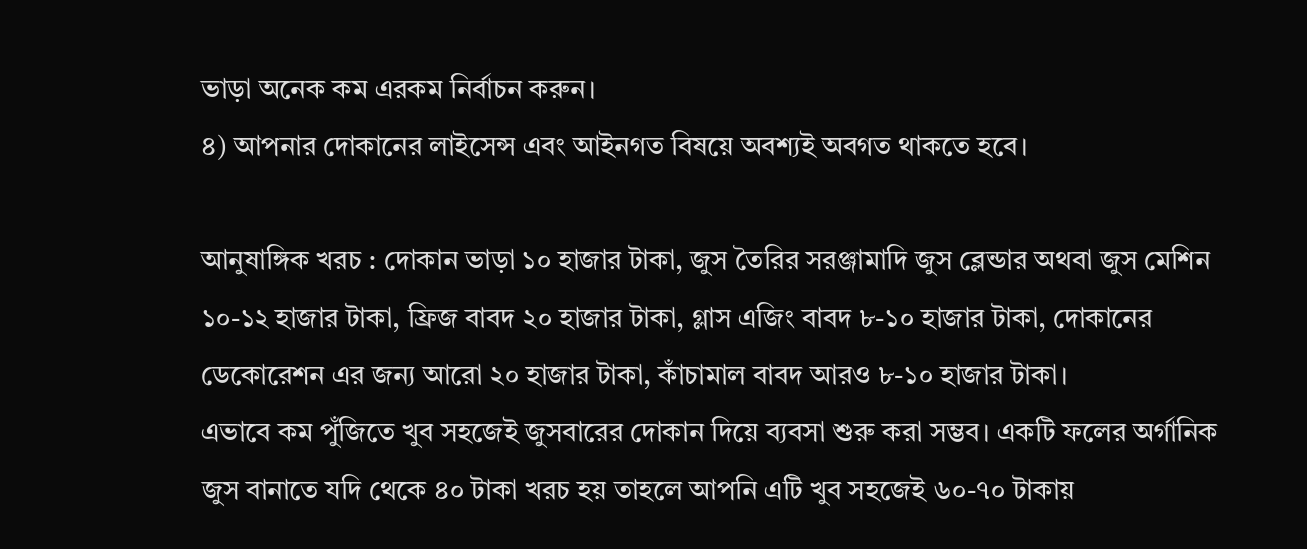ভাড়া অনেক কম এরকম নির্বাচন করুন।
৪) আপনার দোকানের লাইসেন্স এবং আইনগত বিষয়ে অবশ্যই অবগত থাকতে হবে।

আনুষাঙ্গিক খরচ : দোকান ভাড়া ১০ হাজার টাকা, জুস তৈরির সরঞ্জামাদি জুস ব্লেন্ডার অথবা জুস মেশিন ১০-১২ হাজার টাকা, ফ্রিজ বাবদ ২০ হাজার টাকা, গ্লাস এজিং বাবদ ৮-১০ হাজার টাকা, দোকানের ডেকোরেশন এর জন্য আরো ২০ হাজার টাকা, কাঁচামাল বাবদ আরও ৮-১০ হাজার টাকা।
এভাবে কম পুঁজিতে খুব সহজেই জুসবারের দোকান দিয়ে ব্যবসা শুরু করা সম্ভব। একটি ফলের অর্গানিক জুস বানাতে যদি থেকে ৪০ টাকা খরচ হয় তাহলে আপনি এটি খুব সহজেই ৬০-৭০ টাকায়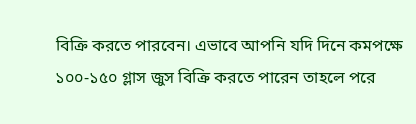বিক্রি করতে পারবেন। এভাবে আপনি যদি দিনে কমপক্ষে ১০০-১৫০ গ্লাস জুস বিক্রি করতে পারেন তাহলে পরে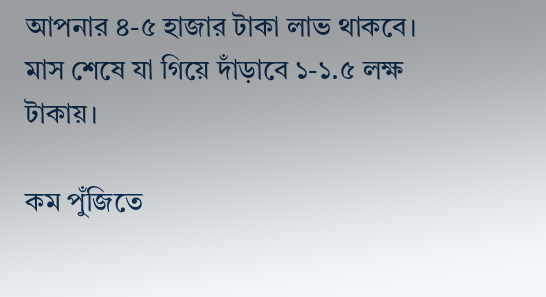আপনার ৪-৫ হাজার টাকা লাভ থাকবে। মাস শেষে যা গিয়ে দাঁড়াবে ১-১.৫ লক্ষ টাকায়।

কম পুঁজিতে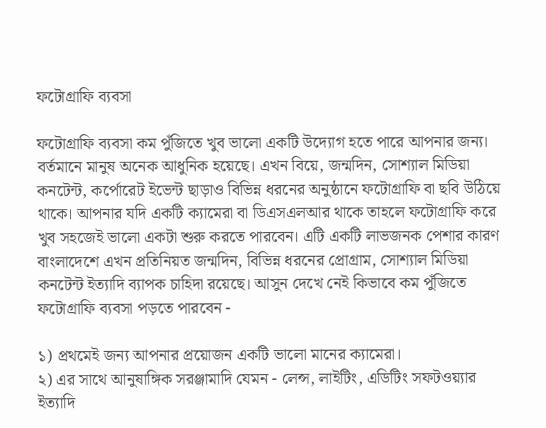ফটোগ্রাফি ব্যবসা

ফটোগ্রাফি ব্যবসা কম পুঁজিতে খুব ভালো একটি উদ্যোগ হতে পারে আপনার জন্য। বর্তমানে মানুষ অনেক আধুনিক হয়েছে। এখন বিয়ে, জন্মদিন, সোশ্যাল মিডিয়া কনটেন্ট, কর্পোরেট ইভেন্ট ছাড়াও বিভিন্ন ধরনের অনুষ্ঠানে ফটোগ্রাফি বা ছবি উঠিয়ে থাকে। আপনার যদি একটি ক্যামেরা বা ডিএসএলআর থাকে তাহলে ফটোগ্রাফি করে খুব সহজেই ভালো একটা শুরু করতে পারবেন। এটি একটি লাভজনক পেশার কারণ বাংলাদেশে এখন প্রতিনিয়ত জন্মদিন, বিভিন্ন ধরনের প্রোগ্রাম, সোশ্যাল মিডিয়া কনটেন্ট ইত্যাদি ব্যাপক চাহিদা রয়েছে। আসুন দেখে নেই কিভাবে কম পুঁজিতে ফটোগ্রাফি ব্যবসা পড়তে পারবেন -

১) প্রথমেই জন্য আপনার প্রয়োজন একটি ভালো মানের ক্যামেরা।
২) এর সাথে আনুষাঙ্গিক সরঞ্জামাদি যেমন - লেন্স, লাইটিং, এডিটিং সফটওয়্যার ইত্যাদি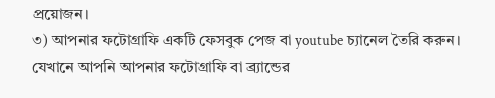প্রয়োজন।
৩) আপনার ফটোগ্রাফি একটি ফেসবুক পেজ বা youtube চ্যানেল তৈরি করুন। যেখানে আপনি আপনার ফটোগ্রাফি বা ব্র্যান্ডের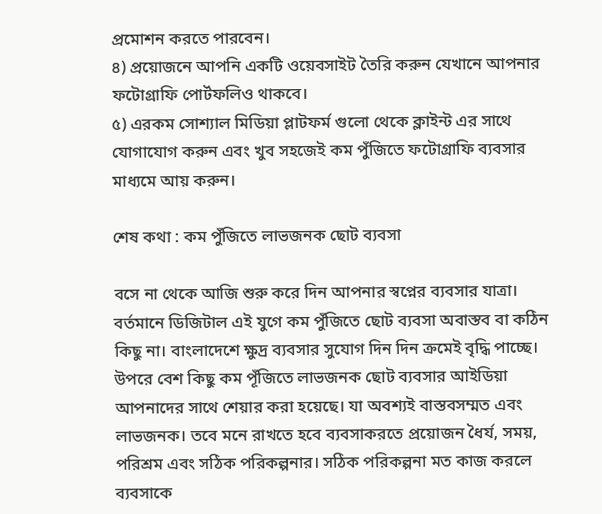প্রমোশন করতে পারবেন।
৪) প্রয়োজনে আপনি একটি ওয়েবসাইট তৈরি করুন যেখানে আপনার ফটোগ্রাফি পোর্টফলিও থাকবে।
৫) এরকম সোশ্যাল মিডিয়া প্লাটফর্ম গুলো থেকে ক্লাইন্ট এর সাথে যোগাযোগ করুন এবং খুব সহজেই কম পুঁজিতে ফটোগ্রাফি ব্যবসার মাধ্যমে আয় করুন।

শেষ কথা : কম পুঁজিতে লাভজনক ছোট ব্যবসা

বসে না থেকে আজি শুরু করে দিন আপনার স্বপ্নের ব্যবসার যাত্রা। বর্তমানে ডিজিটাল এই যুগে কম পুঁজিতে ছোট ব্যবসা অবাস্তব বা কঠিন কিছু না। বাংলাদেশে ক্ষুদ্র ব্যবসার সুযোগ দিন দিন ক্রমেই বৃদ্ধি পাচ্ছে। উপরে বেশ কিছু কম পূঁজিতে লাভজনক ছোট ব্যবসার আইডিয়া আপনাদের সাথে শেয়ার করা হয়েছে। যা অবশ্যই বাস্তবসম্মত এবং লাভজনক। তবে মনে রাখতে হবে ব্যবসাকরতে প্রয়োজন ধৈর্য, সময়, পরিশ্রম এবং সঠিক পরিকল্পনার। সঠিক পরিকল্পনা মত কাজ করলে ব্যবসাকে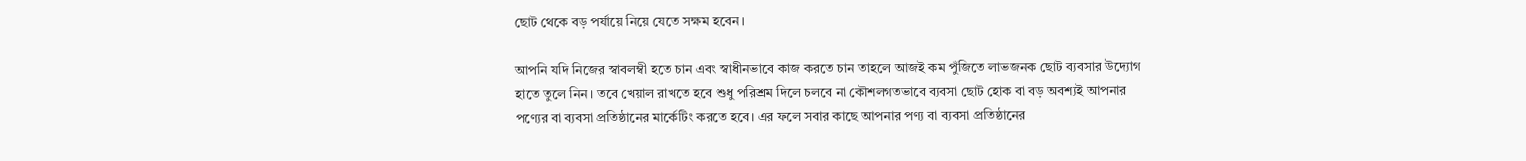ছোট থেকে বড় পর্যায়ে নিয়ে যেতে সক্ষম হবেন।

আপনি যদি নিজের স্বাবলম্বী হতে চান এবং স্বাধীনভাবে কাজ করতে চান তাহলে আজই কম পুঁজিতে লাভজনক ছোট ব্যবসার উদ্যোগ হাতে তুলে নিন। তবে খেয়াল রাখতে হবে শুধু পরিশ্রম দিলে চলবে না কৌশলগতভাবে ব্যবসা ছোট হোক বা বড় অবশ্যই আপনার পণ্যের বা ব্যবসা প্রতিষ্ঠানের মার্কেটিং করতে হবে। এর ফলে সবার কাছে আপনার পণ্য বা ব্যবসা প্রতিষ্ঠানের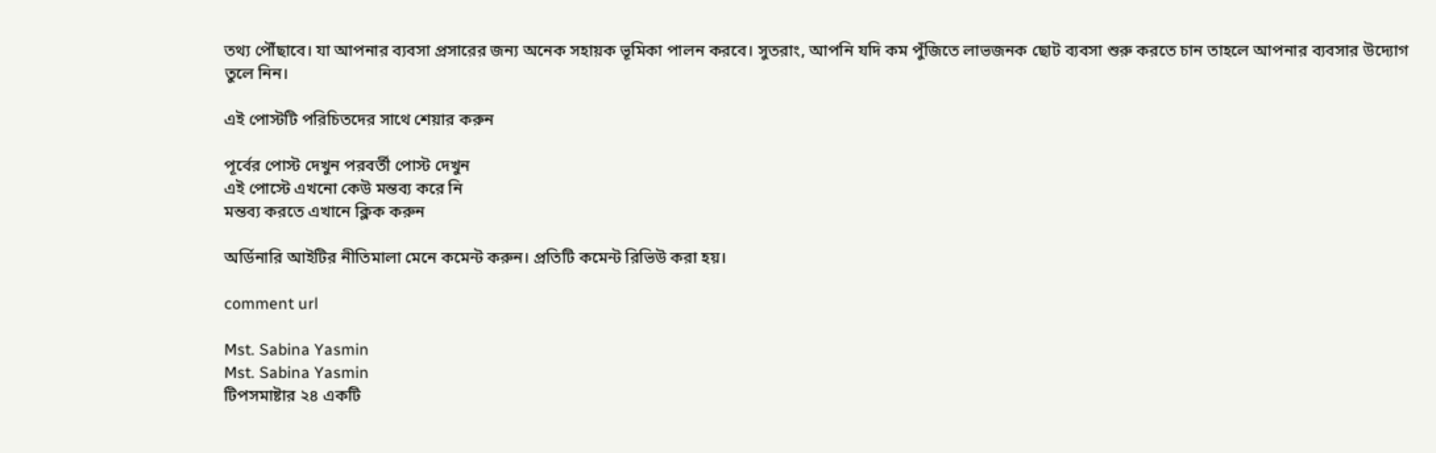তথ্য পৌঁছাবে। যা আপনার ব্যবসা প্রসারের জন্য অনেক সহায়ক ভূমিকা পালন করবে। সুতরাং, আপনি যদি কম পুঁজিতে লাভজনক ছোট ব্যবসা শুরু করতে চান তাহলে আপনার ব্যবসার উদ্যোগ তুলে নিন।

এই পোস্টটি পরিচিতদের সাথে শেয়ার করুন

পূর্বের পোস্ট দেখুন পরবর্তী পোস্ট দেখুন
এই পোস্টে এখনো কেউ মন্তব্য করে নি
মন্তব্য করতে এখানে ক্লিক করুন

অর্ডিনারি আইটির নীতিমালা মেনে কমেন্ট করুন। প্রতিটি কমেন্ট রিভিউ করা হয়।

comment url

Mst. Sabina Yasmin
Mst. Sabina Yasmin
টিপসমাষ্টার ২৪ একটি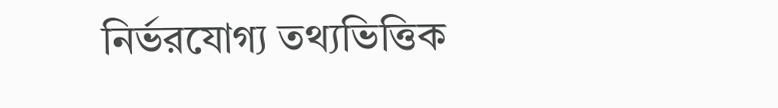নির্ভরযোগ্য তথ্যভিত্তিক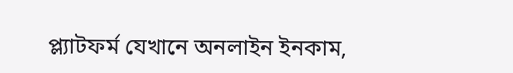প্ল্যাটফর্ম যেখানে অনলাইন ইনকাম,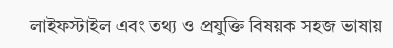লাইফস্টাইল এবং তথ্য ও প্রযুক্তি বিষয়ক সহজ ভাষায়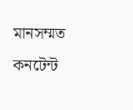মানসম্মত কনটেন্ট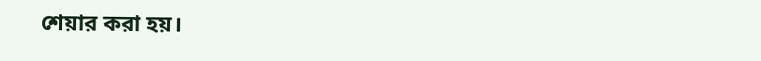শেয়ার করা হয়।